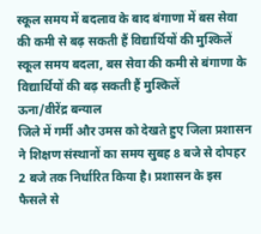स्कूल समय में बदलाव के बाद बंगाणा में बस सेवा की कमी से बढ़ सकती हैं विद्यार्थियों की मुश्किलें
स्कूल समय बदला, बस सेवा की कमी से बंगाणा के विद्यार्थियों की बढ़ सकती हैं मुश्किलें
ऊना/वीरेंद्र बन्याल
जिले में गर्मी और उमस को देखते हुए जिला प्रशासन ने शिक्षण संस्थानों का समय सुबह 8 बजे से दोपहर 2 बजे तक निर्धारित किया है। प्रशासन के इस फैसले से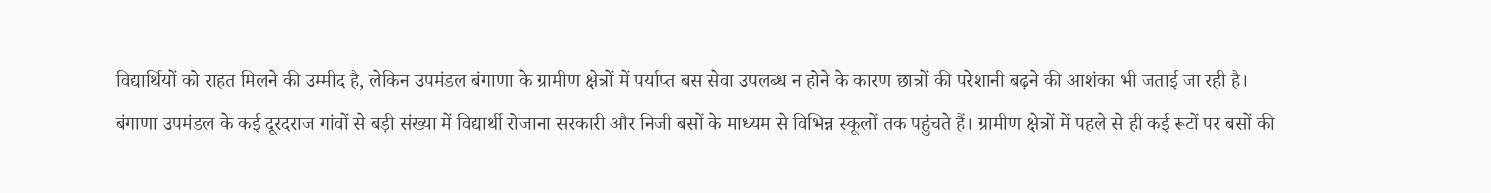विद्यार्थियों को राहत मिलने की उम्मीद है, लेकिन उपमंडल बंगाणा के ग्रामीण क्षेत्रों में पर्याप्त बस सेवा उपलब्ध न होने के कारण छात्रों की परेशानी बढ़ने की आशंका भी जताई जा रही है।
बंगाणा उपमंडल के कई दूरदराज गांवों से बड़ी संख्या में विद्यार्थी रोजाना सरकारी और निजी बसों के माध्यम से विभिन्न स्कूलों तक पहुंचते हैं। ग्रामीण क्षेत्रों में पहले से ही कई रूटों पर बसों की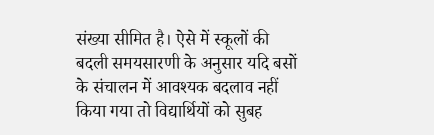संख्या सीमित है। ऐसे में स्कूलों की बदली समयसारणी के अनुसार यदि बसों के संचालन में आवश्यक बदलाव नहीं किया गया तो विद्यार्थियों को सुबह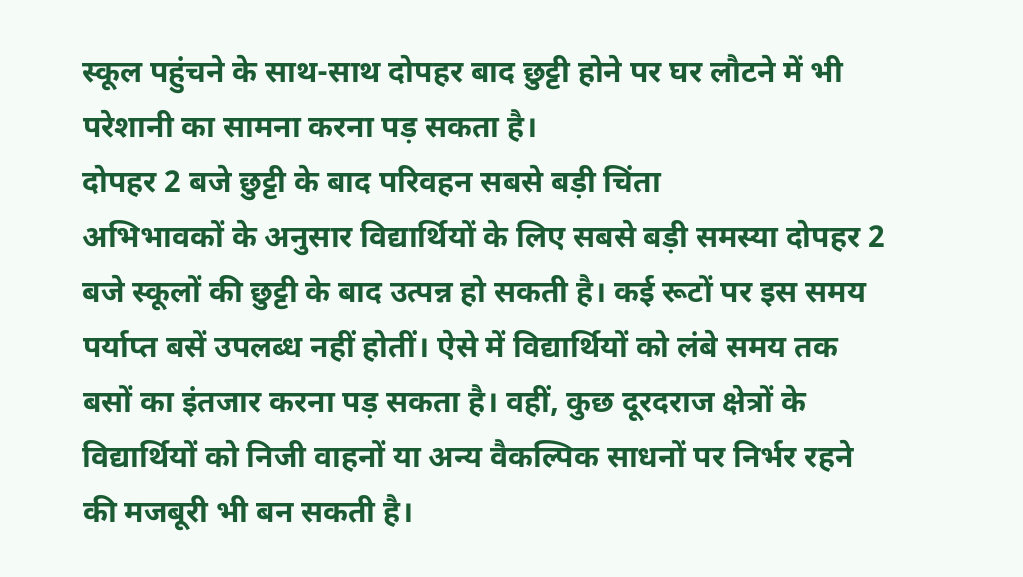स्कूल पहुंचने के साथ-साथ दोपहर बाद छुट्टी होने पर घर लौटने में भी परेशानी का सामना करना पड़ सकता है।
दोपहर 2 बजे छुट्टी के बाद परिवहन सबसे बड़ी चिंता
अभिभावकों के अनुसार विद्यार्थियों के लिए सबसे बड़ी समस्या दोपहर 2 बजे स्कूलों की छुट्टी के बाद उत्पन्न हो सकती है। कई रूटों पर इस समय पर्याप्त बसें उपलब्ध नहीं होतीं। ऐसे में विद्यार्थियों को लंबे समय तक बसों का इंतजार करना पड़ सकता है। वहीं, कुछ दूरदराज क्षेत्रों के विद्यार्थियों को निजी वाहनों या अन्य वैकल्पिक साधनों पर निर्भर रहने की मजबूरी भी बन सकती है।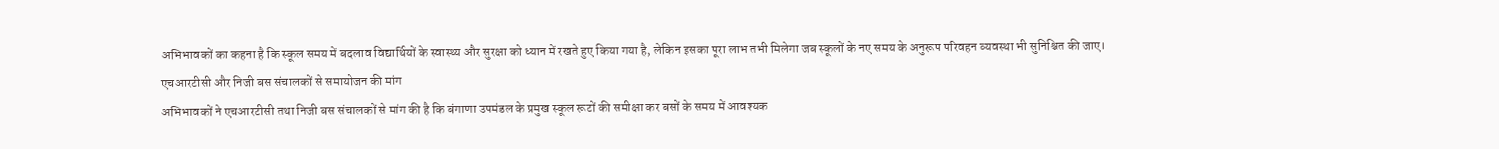अभिभावकों का कहना है कि स्कूल समय में बदलाव विद्यार्थियों के स्वास्थ्य और सुरक्षा को ध्यान में रखते हुए किया गया है, लेकिन इसका पूरा लाभ तभी मिलेगा जब स्कूलों के नए समय के अनुरूप परिवहन व्यवस्था भी सुनिश्चित की जाए।
एचआरटीसी और निजी बस संचालकों से समायोजन की मांग
अभिभावकों ने एचआरटीसी तथा निजी बस संचालकों से मांग की है कि बंगाणा उपमंडल के प्रमुख स्कूल रूटों की समीक्षा कर बसों के समय में आवश्यक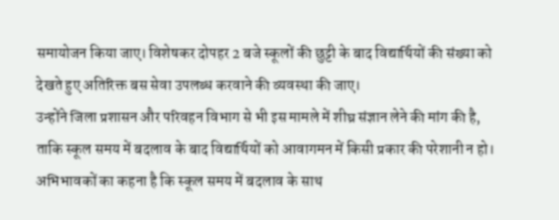समायोजन किया जाए। विशेषकर दोपहर 2 बजे स्कूलों की छुट्टी के बाद विद्यार्थियों की संख्या को देखते हुए अतिरिक्त बस सेवा उपलब्ध करवाने की व्यवस्था की जाए।
उन्होंने जिला प्रशासन और परिवहन विभाग से भी इस मामले में शीघ्र संज्ञान लेने की मांग की है, ताकि स्कूल समय में बदलाव के बाद विद्यार्थियों को आवागमन में किसी प्रकार की परेशानी न हो। अभिभावकों का कहना है कि स्कूल समय में बदलाव के साथ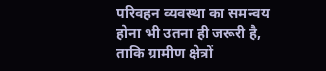परिवहन व्यवस्था का समन्वय होना भी उतना ही जरूरी है, ताकि ग्रामीण क्षेत्रों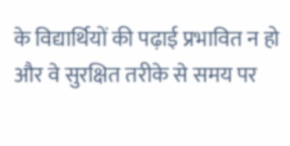के विद्यार्थियों की पढ़ाई प्रभावित न हो और वे सुरक्षित तरीके से समय पर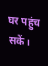घर पहुंच सकें।